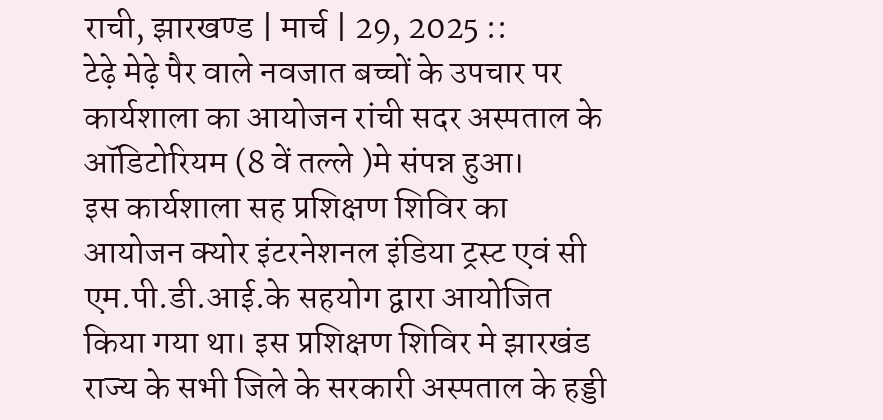राची, झारखण्ड | मार्च | 29, 2025 ::
टेढ़े मेढ़े पैर वाले नवजात बच्चों के उपचार पर कार्यशाला का आयोजन रांची सदर अस्पताल के ऑडिटोरियम (8 वें तल्ले )मे संपन्न हुआ।
इस कार्यशाला सह प्रशिक्षण शिविर का आयोजन क्योर इंटरनेशनल इंडिया ट्रस्ट एवं सी एम.पी.डी.आई.के सहयोग द्वारा आयोजित किया गया था। इस प्रशिक्षण शिविर मे झारखंड राज्य के सभी जिले के सरकारी अस्पताल के हड्डी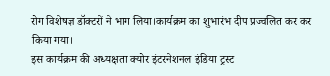रोग विशेषज्ञ डॉक्टरों ने भाग लिया।कार्यक्रम का शुभारंभ दीप प्रज्वलित कर कर किया गया।
इस कार्यक्रम की अध्यक्षता क्योर इंटरनेशनल इंडिया ट्रस्ट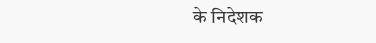के निदेशक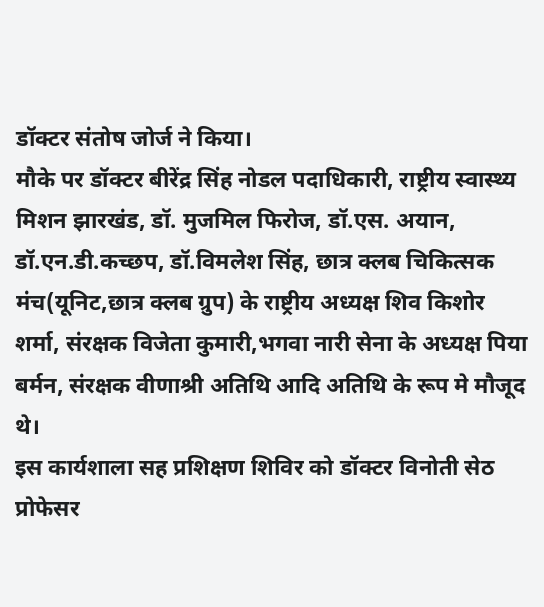डॉक्टर संतोष जोर्ज ने किया।
मौके पर डॉक्टर बीरेंद्र सिंह नोडल पदाधिकारी, राष्ट्रीय स्वास्थ्य मिशन झारखंड, डॉ. मुजमिल फिरोज, डॉ.एस. अयान, डॉ.एन.डी.कच्छप, डॉ.विमलेश सिंह, छात्र क्लब चिकित्सक मंच(यूनिट,छात्र क्लब ग्रुप) के राष्ट्रीय अध्यक्ष शिव किशोर शर्मा, संरक्षक विजेता कुमारी,भगवा नारी सेना के अध्यक्ष पिया बर्मन, संरक्षक वीणाश्री अतिथि आदि अतिथि के रूप मे मौजूद थे।
इस कार्यशाला सह प्रशिक्षण शिविर को डॉक्टर विनोती सेठ प्रोफेसर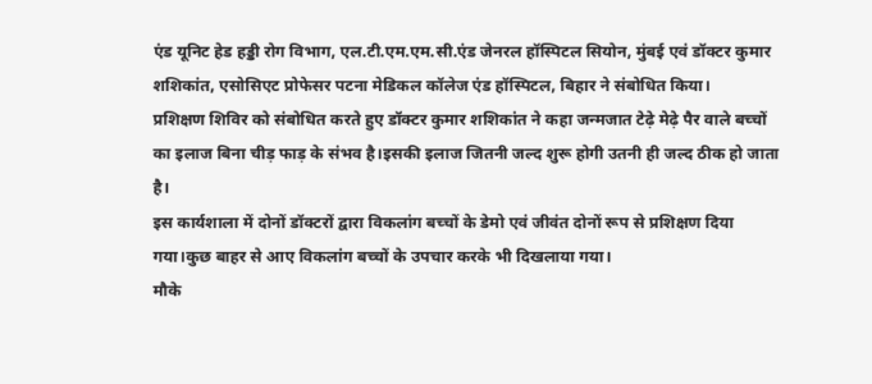एंड यूनिट हेड हड्डी रोग विभाग, एल.टी.एम.एम.सी.एंड जेनरल हॉस्पिटल सियोन, मुंबई एवं डॉक्टर कुमार शशिकांत, एसोसिएट प्रोफेसर पटना मेडिकल कॉलेज एंड हॉस्पिटल, बिहार ने संबोधित किया।
प्रशिक्षण शिविर को संबोधित करते हुए डॉक्टर कुमार शशिकांत ने कहा जन्मजात टेढ़े मेढ़े पैर वाले बच्चों का इलाज बिना चीड़ फाड़ के संभव है।इसकी इलाज जितनी जल्द शुरू होगी उतनी ही जल्द ठीक हो जाता है।
इस कार्यशाला में दोनों डॉक्टरों द्वारा विकलांग बच्चों के डेमो एवं जीवंत दोनों रूप से प्रशिक्षण दिया गया।कुछ बाहर से आए विकलांग बच्चों के उपचार करके भी दिखलाया गया।
मौके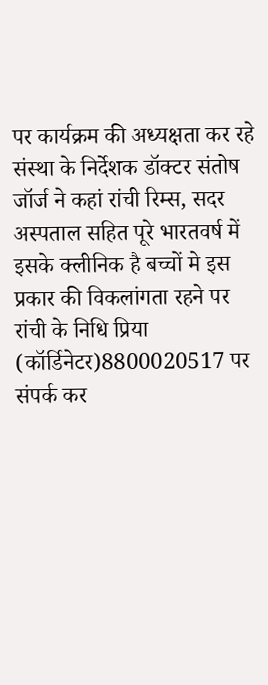पर कार्यक्रम की अध्यक्षता कर रहे संस्था के निर्देशक डॉक्टर संतोष जॉर्ज ने कहां रांची रिम्स, सदर अस्पताल सहित पूरे भारतवर्ष में इसके क्लीनिक है बच्चों मे इस प्रकार की विकलांगता रहने पर रांची के निधि प्रिया (कॉर्डिनेटर)8800020517 पर संपर्क कर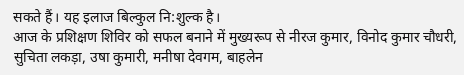सकते हैं। यह इलाज बिल्कुल नि:शुल्क है।
आज के प्रशिक्षण शिविर को सफल बनाने में मुख्यरूप से नीरज कुमार, विनोद कुमार चौधरी, सुचिता लकड़ा, उषा कुमारी, मनीषा देवगम, बाहलेन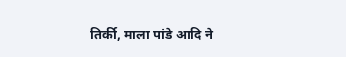तिर्की, माला पांडे आदि ने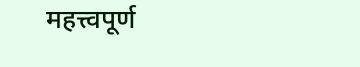महत्त्वपूर्ण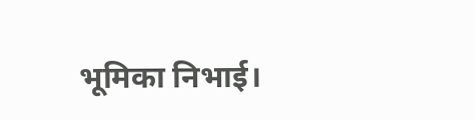भूमिका निभाई।